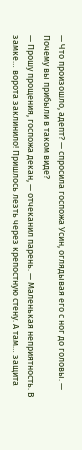— Что произошло, адепт? — спросила госпожа Усин, оглядывая его с ног до головы. — Почему вы прибыли в таком виде?
— Прошу прощения, госпожа декан, — отчеканил парень. — Маленькая неприятность. В замке… ворота заклинило! Пришлось лезть через крепостную стену. А там… защита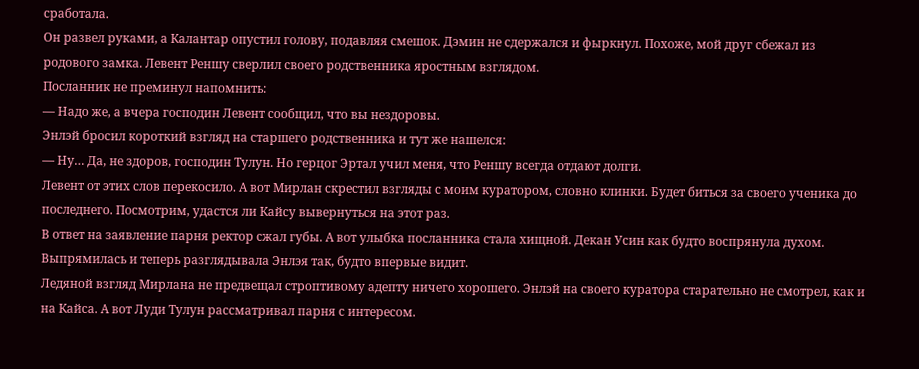сработала.
Он развел руками, а Калантар опустил голову, подавляя смешок. Дэмин не сдержался и фыркнул. Похоже, мой друг сбежал из родового замка. Левент Реншу сверлил своего родственника яростным взглядом.
Посланник не преминул напомнить:
— Надо же, а вчера господин Левент сообщил, что вы нездоровы.
Энлэй бросил короткий взгляд на старшего родственника и тут же нашелся:
— Ну… Да, не здоров, господин Тулун. Но герцог Эртал учил меня, что Реншу всегда отдают долги.
Левент от этих слов перекосило. А вот Мирлан скрестил взгляды с моим куратором, словно клинки. Будет биться за своего ученика до последнего. Посмотрим, удастся ли Кайсу вывернуться на этот раз.
В ответ на заявление парня ректор сжал губы. А вот улыбка посланника стала хищной. Декан Усин как будто воспрянула духом. Выпрямилась и теперь разглядывала Энлэя так, будто впервые видит.
Ледяной взгляд Мирлана не предвещал строптивому адепту ничего хорошего. Энлэй на своего куратора старательно не смотрел, как и на Кайса. А вот Луди Тулун рассматривал парня с интересом.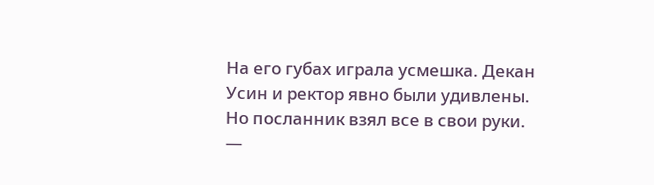На его губах играла усмешка. Декан Усин и ректор явно были удивлены.
Но посланник взял все в свои руки.
—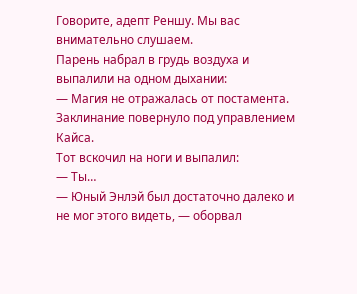Говорите, адепт Реншу. Мы вас внимательно слушаем.
Парень набрал в грудь воздуха и выпалили на одном дыхании:
— Магия не отражалась от постамента. Заклинание повернуло под управлением Кайса.
Тот вскочил на ноги и выпалил:
— Ты…
— Юный Энлэй был достаточно далеко и не мог этого видеть, — оборвал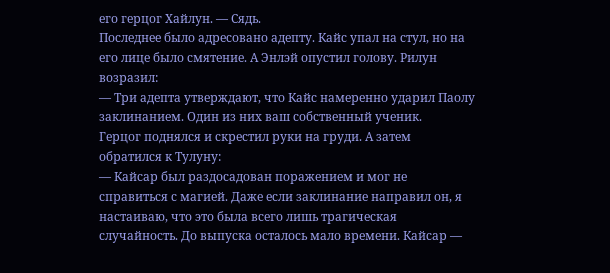его герцог Хайлун. — Сядь.
Последнее было адресовано адепту. Кайс упал на стул, но на его лице было смятение. А Энлэй опустил голову. Рилун возразил:
— Три адепта утверждают, что Кайс намеренно ударил Паолу заклинанием. Один из них ваш собственный ученик.
Герцог поднялся и скрестил руки на груди. А затем обратился к Тулуну:
— Кайсар был раздосадован поражением и мог не справиться с магией. Даже если заклинание направил он, я настаиваю, что это была всего лишь трагическая случайность. До выпуска осталось мало времени. Кайсар —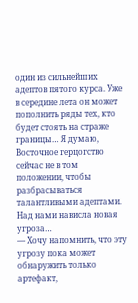один из сильнейших адептов пятого курса. Уже в середине лета он может пополнить ряды тех, кто будет стоять на страже границы… Я думаю, Восточное герцогство сейчас не в том положении, чтобы разбрасываться талантливыми адептами. Над нами нависла новая угроза…
— Хочу напомнить, что эту угрозу пока может обнаружить только артефакт,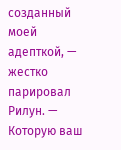созданный моей адепткой, — жестко парировал Рилун. — Которую ваш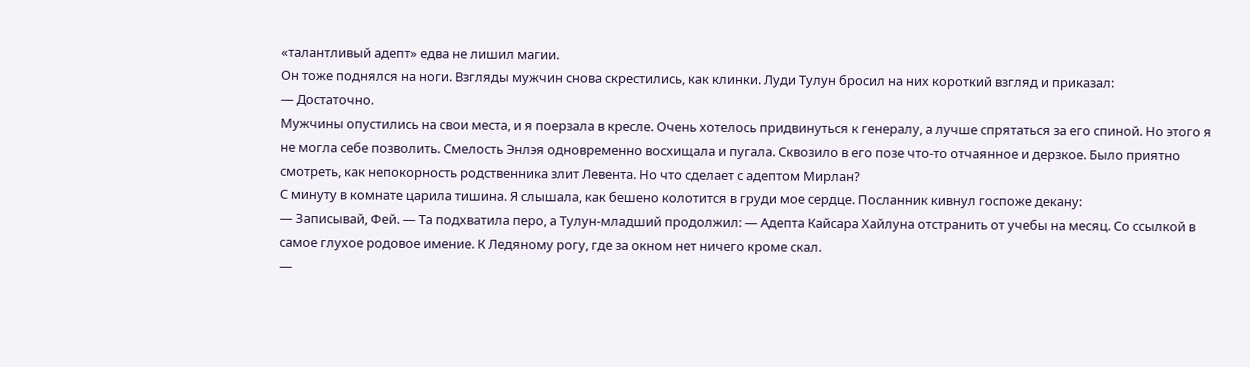«талантливый адепт» едва не лишил магии.
Он тоже поднялся на ноги. Взгляды мужчин снова скрестились, как клинки. Луди Тулун бросил на них короткий взгляд и приказал:
— Достаточно.
Мужчины опустились на свои места, и я поерзала в кресле. Очень хотелось придвинуться к генералу, а лучше спрятаться за его спиной. Но этого я не могла себе позволить. Смелость Энлэя одновременно восхищала и пугала. Сквозило в его позе что-то отчаянное и дерзкое. Было приятно смотреть, как непокорность родственника злит Левента. Но что сделает с адептом Мирлан?
С минуту в комнате царила тишина. Я слышала, как бешено колотится в груди мое сердце. Посланник кивнул госпоже декану:
— Записывай, Фей. — Та подхватила перо, а Тулун-младший продолжил: — Адепта Кайсара Хайлуна отстранить от учебы на месяц. Со ссылкой в самое глухое родовое имение. К Ледяному рогу, где за окном нет ничего кроме скал.
—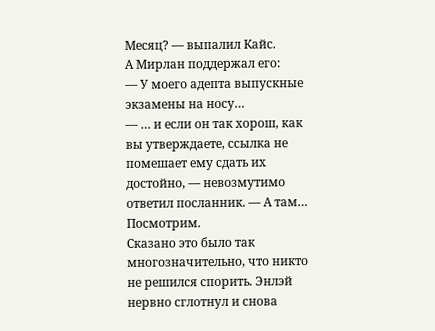Месяц? — выпалил Кайс.
А Мирлан поддержал его:
— У моего адепта выпускные экзамены на носу…
— … и если он так хорош, как вы утверждаете, ссылка не помешает ему сдать их достойно, — невозмутимо ответил посланник. — А там… Посмотрим.
Сказано это было так многозначительно, что никто не решился спорить. Энлэй нервно сглотнул и снова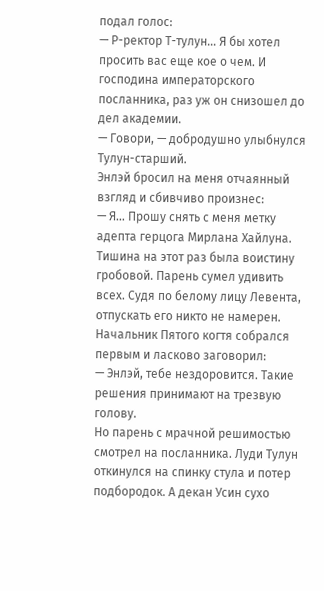подал голос:
— Р-ректор Т-тулун… Я бы хотел просить вас еще кое о чем. И господина императорского посланника, раз уж он снизошел до дел академии.
— Говори, — добродушно улыбнулся Тулун-старший.
Энлэй бросил на меня отчаянный взгляд и сбивчиво произнес:
— Я… Прошу снять с меня метку адепта герцога Мирлана Хайлуна.
Тишина на этот раз была воистину гробовой. Парень сумел удивить всех. Судя по белому лицу Левента, отпускать его никто не намерен. Начальник Пятого когтя собрался первым и ласково заговорил:
— Энлэй, тебе нездоровится. Такие решения принимают на трезвую голову.
Но парень с мрачной решимостью смотрел на посланника. Луди Тулун откинулся на спинку стула и потер подбородок. А декан Усин сухо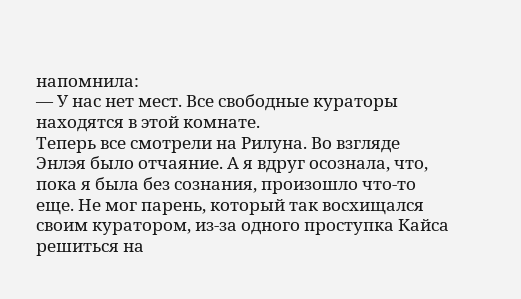напомнила:
— У нас нет мест. Все свободные кураторы находятся в этой комнате.
Теперь все смотрели на Рилуна. Во взгляде Энлэя было отчаяние. А я вдруг осознала, что, пока я была без сознания, произошло что-то еще. Не мог парень, который так восхищался своим куратором, из-за одного проступка Кайса решиться на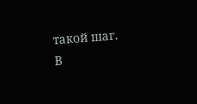такой шаг.
В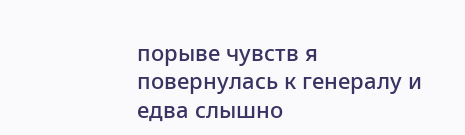порыве чувств я повернулась к генералу и едва слышно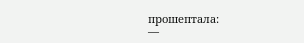прошептала:
—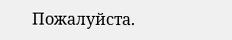Пожалуйста.